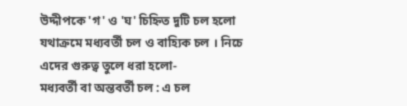উদ্দীপকে 'গ' ও 'ঘ' চিহ্নিত দুটি চল হলো যথাক্রমে মধ্যবর্তী চল ও বাহ্যিক চল । নিচে এদের গুরুত্ব তুলে ধরা হলো-
মধ্যবর্তী বা অন্তবর্তী চল : এ চল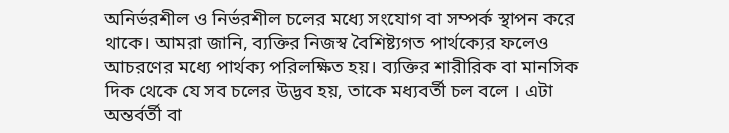অনির্ভরশীল ও নির্ভরশীল চলের মধ্যে সংযোগ বা সম্পর্ক স্থাপন করে থাকে। আমরা জানি, ব্যক্তির নিজস্ব বৈশিষ্ট্যগত পার্থক্যের ফলেও আচরণের মধ্যে পার্থক্য পরিলক্ষিত হয়। ব্যক্তির শারীরিক বা মানসিক দিক থেকে যে সব চলের উদ্ভব হয়, তাকে মধ্যবর্তী চল বলে । এটা অন্তর্বর্তী বা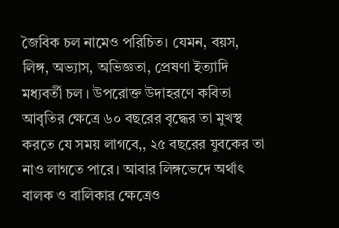জৈবিক চল নামেও পরিচিত। যেমন, বয়স, লিঙ্গ, অভ্যাস, অভিজ্ঞতা, প্রেষণা ইত্যাদি মধ্যবর্তী চল । উপরোক্ত উদাহরণে কবিতা আবৃতির ক্ষেত্রে ৬০ বছরের বৃদ্ধের তা মুখস্থ করতে যে সময় লাগবে,, ২৫ বছরের যুবকের তা নাও লাগতে পারে। আবার লিঙ্গভেদে অর্থাৎ বালক ও বালিকার ক্ষেত্রেও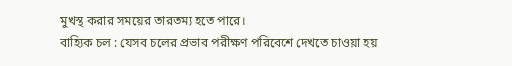মুখস্থ করার সময়ের তারতম্য হতে পারে।
বাহ্যিক চল : যেসব চলের প্রভাব পরীক্ষণ পরিবেশে দেখতে চাওয়া হয়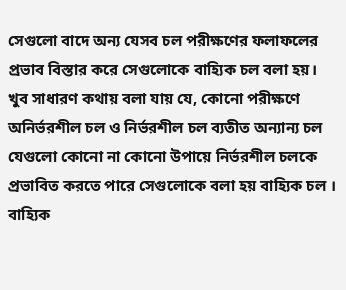সেগুলো বাদে অন্য যেসব চল পরীক্ষণের ফলাফলের প্রভাব বিস্তার করে সেগুলোকে বাহ্যিক চল বলা হয়। খুব সাধারণ কথায় বলা যায় যে, কোনো পরীক্ষণে অনির্ভরশীল চল ও নির্ভরশীল চল ব্যতীত অন্যান্য চল যেগুলো কোনো না কোনো উপায়ে নির্ভরশীল চলকে প্রভাবিত করতে পারে সেগুলোকে বলা হয় বাহ্যিক চল ।
বাহ্যিক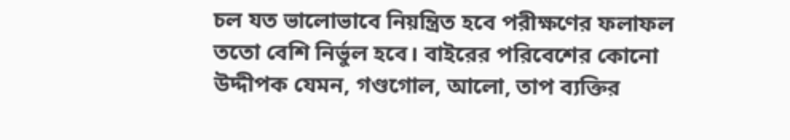চল যত ভালোভাবে নিয়ন্ত্রিত হবে পরীক্ষণের ফলাফল ততো বেশি নির্ভুল হবে। বাইরের পরিবেশের কোনো উদ্দীপক যেমন, গণ্ডগোল, আলো, তাপ ব্যক্তির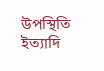উপস্থিতি ইত্যাদি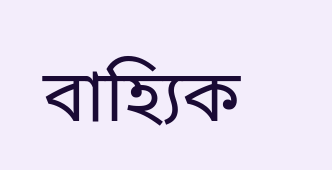বাহ্যিক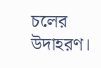চলের উদাহরণ।